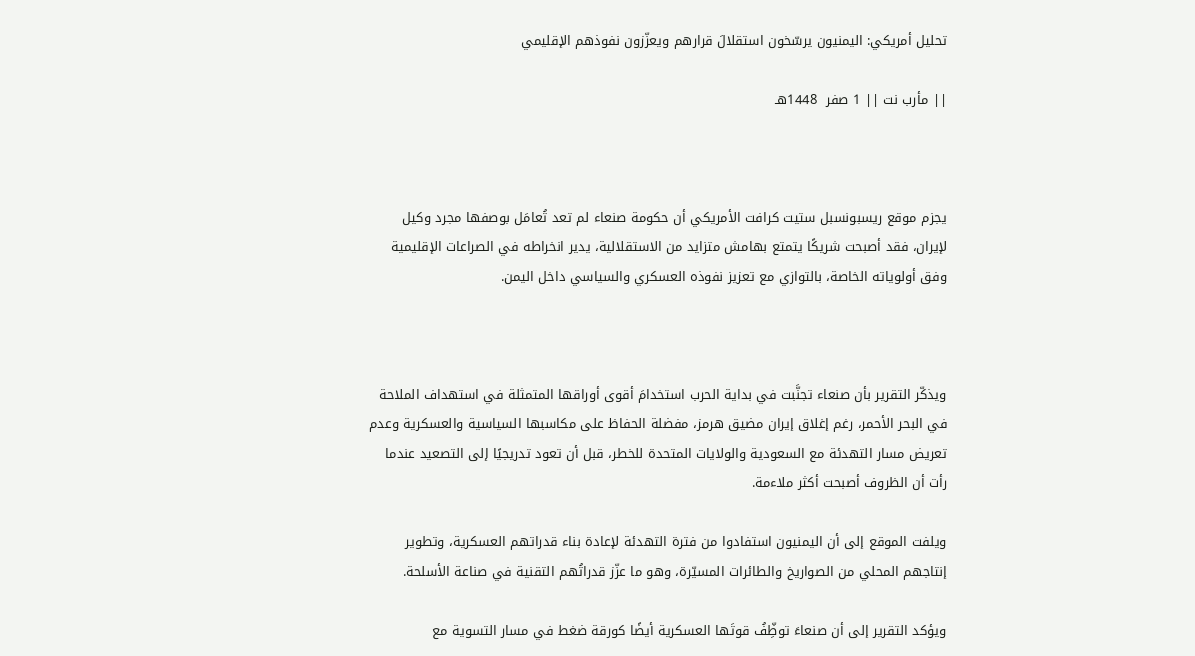تحليل أمريكي: اليمنيون يرسّخون استقلالَ قرارهم ويعزّزون نفوذهم الإقليمي

|| مأرب نت || 1 صفر  1448هـ



يجزم موقع ريسبونسبل ستيت كرافت الأمريكي أن حكومة صنعاء لم تعد تُعامَل بوصفها مجرد وكيل لإيران، فقد أصبحت شريكًا يتمتع بهامش متزايد من الاستقلالية، يدير انخراطه في الصراعات الإقليمية وفق أولوياته الخاصة، بالتوازي مع تعزيز نفوذه العسكري والسياسي داخل اليمن.



ويذكّر التقرير بأن صنعاء تجنَّبت في بداية الحرب استخدامَ أقوى أوراقها المتمثلة في استهداف الملاحة في البحر الأحمر، رغم إغلاق إيران مضيق هرمز، مفضلة الحفاظ على مكاسبها السياسية والعسكرية وعدم تعريض مسار التهدئة مع السعودية والولايات المتحدة للخطر، قبل أن تعود تدريجيًا إلى التصعيد عندما رأت أن الظروف أصبحت أكثر ملاءمة.

ويلفت الموقع إلى أن اليمنيون استفادوا من فترة التهدئة لإعادة بناء قدراتهم العسكرية، وتطوير إنتاجهم المحلي من الصواريخ والطائرات المسيّرة، وهو ما عزّز قدراتُهم التقنية في صناعة الأسلحة.

ويؤكد التقرير إلى أن صنعاءَ توظِّفُ قوتَها العسكرية أيضًا كورقة ضغط في مسار التسوية مع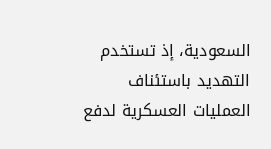السعودية، إذ تستخدم التهديد باستئناف العمليات العسكرية لدفع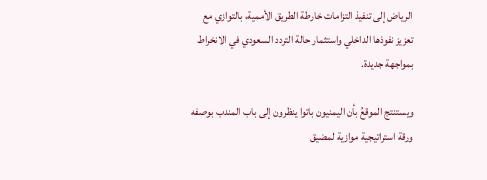الرياض إلى تنفيذ التزامات خارطة الطريق الأممية، بالتوازي مع تعزيز نفوذها الداخلي واستثمار حالة التردد السعودي في الانخراط بمواجهة جديدة.

ويستنتج الموقعُ بأن اليمنيون باتوا ينظرون إلى باب المندب بوصفه ورقة استراتيجية موازية لمضيق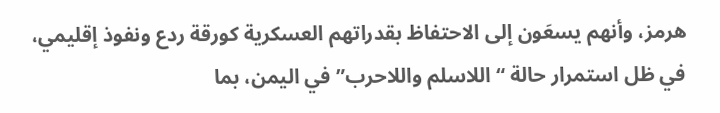هرمز، وأنهم يسعَون إلى الاحتفاظ بقدراتهم العسكرية كورقة ردع ونفوذ إقليمي، في ظل استمرار حالة “اللاسلم واللاحرب” في اليمن، بما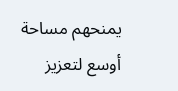يمنحهم مساحة أوسع لتعزيز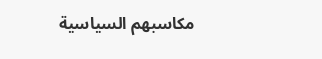مكاسبهم السياسية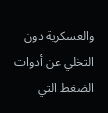والعسكرية دون التخلي عن أدوات الضغط التي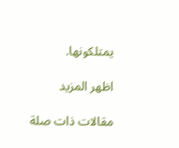يمتلكونها.

اظهر المزيد

مقالات ذات صلة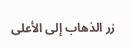زر الذهاب إلى الأعلى